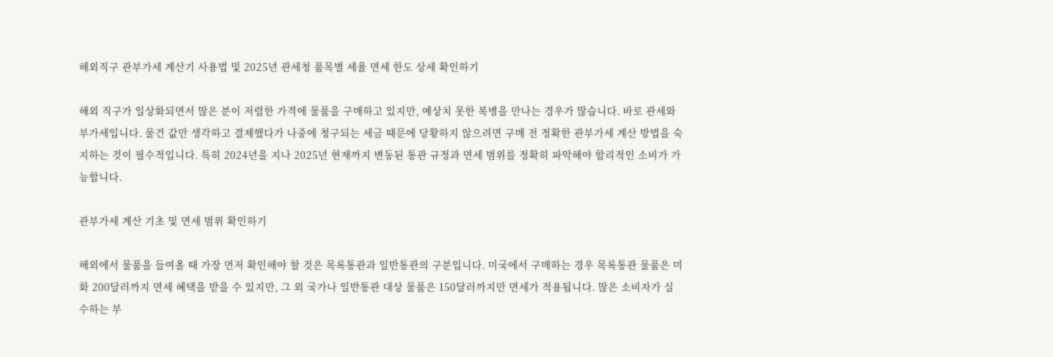해외직구 관부가세 계산기 사용법 및 2025년 관세청 품목별 세율 면세 한도 상세 확인하기

해외 직구가 일상화되면서 많은 분이 저렴한 가격에 물품을 구매하고 있지만, 예상치 못한 복병을 만나는 경우가 많습니다. 바로 관세와 부가세입니다. 물건 값만 생각하고 결제했다가 나중에 청구되는 세금 때문에 당황하지 않으려면 구매 전 정확한 관부가세 계산 방법을 숙지하는 것이 필수적입니다. 특히 2024년을 지나 2025년 현재까지 변동된 통관 규정과 면세 범위를 정확히 파악해야 합리적인 소비가 가능합니다.

관부가세 계산 기초 및 면세 범위 확인하기

해외에서 물품을 들여올 때 가장 먼저 확인해야 할 것은 목록통관과 일반통관의 구분입니다. 미국에서 구매하는 경우 목록통관 물품은 미화 200달러까지 면세 혜택을 받을 수 있지만, 그 외 국가나 일반통관 대상 물품은 150달러까지만 면세가 적용됩니다. 많은 소비자가 실수하는 부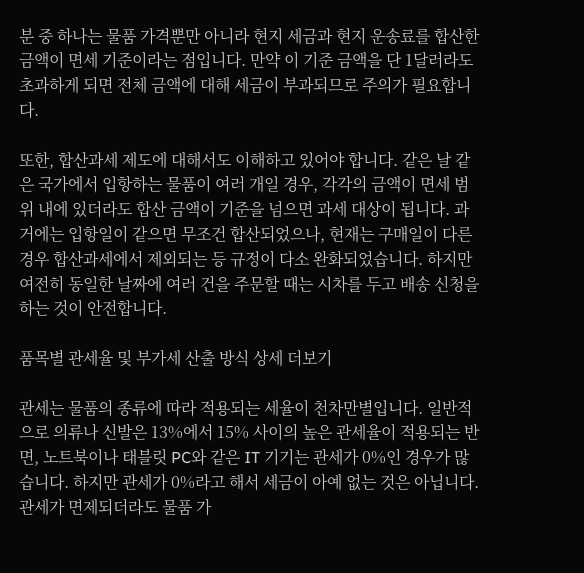분 중 하나는 물품 가격뿐만 아니라 현지 세금과 현지 운송료를 합산한 금액이 면세 기준이라는 점입니다. 만약 이 기준 금액을 단 1달러라도 초과하게 되면 전체 금액에 대해 세금이 부과되므로 주의가 필요합니다.

또한, 합산과세 제도에 대해서도 이해하고 있어야 합니다. 같은 날 같은 국가에서 입항하는 물품이 여러 개일 경우, 각각의 금액이 면세 범위 내에 있더라도 합산 금액이 기준을 넘으면 과세 대상이 됩니다. 과거에는 입항일이 같으면 무조건 합산되었으나, 현재는 구매일이 다른 경우 합산과세에서 제외되는 등 규정이 다소 완화되었습니다. 하지만 여전히 동일한 날짜에 여러 건을 주문할 때는 시차를 두고 배송 신청을 하는 것이 안전합니다.

품목별 관세율 및 부가세 산출 방식 상세 더보기

관세는 물품의 종류에 따라 적용되는 세율이 천차만별입니다. 일반적으로 의류나 신발은 13%에서 15% 사이의 높은 관세율이 적용되는 반면, 노트북이나 태블릿 PC와 같은 IT 기기는 관세가 0%인 경우가 많습니다. 하지만 관세가 0%라고 해서 세금이 아예 없는 것은 아닙니다. 관세가 면제되더라도 물품 가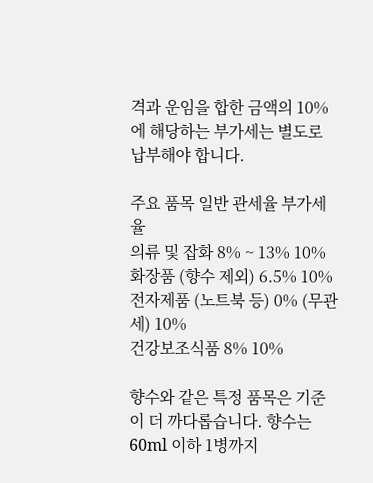격과 운임을 합한 금액의 10%에 해당하는 부가세는 별도로 납부해야 합니다.

주요 품목 일반 관세율 부가세율
의류 및 잡화 8% ~ 13% 10%
화장품 (향수 제외) 6.5% 10%
전자제품 (노트북 등) 0% (무관세) 10%
건강보조식품 8% 10%

향수와 같은 특정 품목은 기준이 더 까다롭습니다. 향수는 60ml 이하 1병까지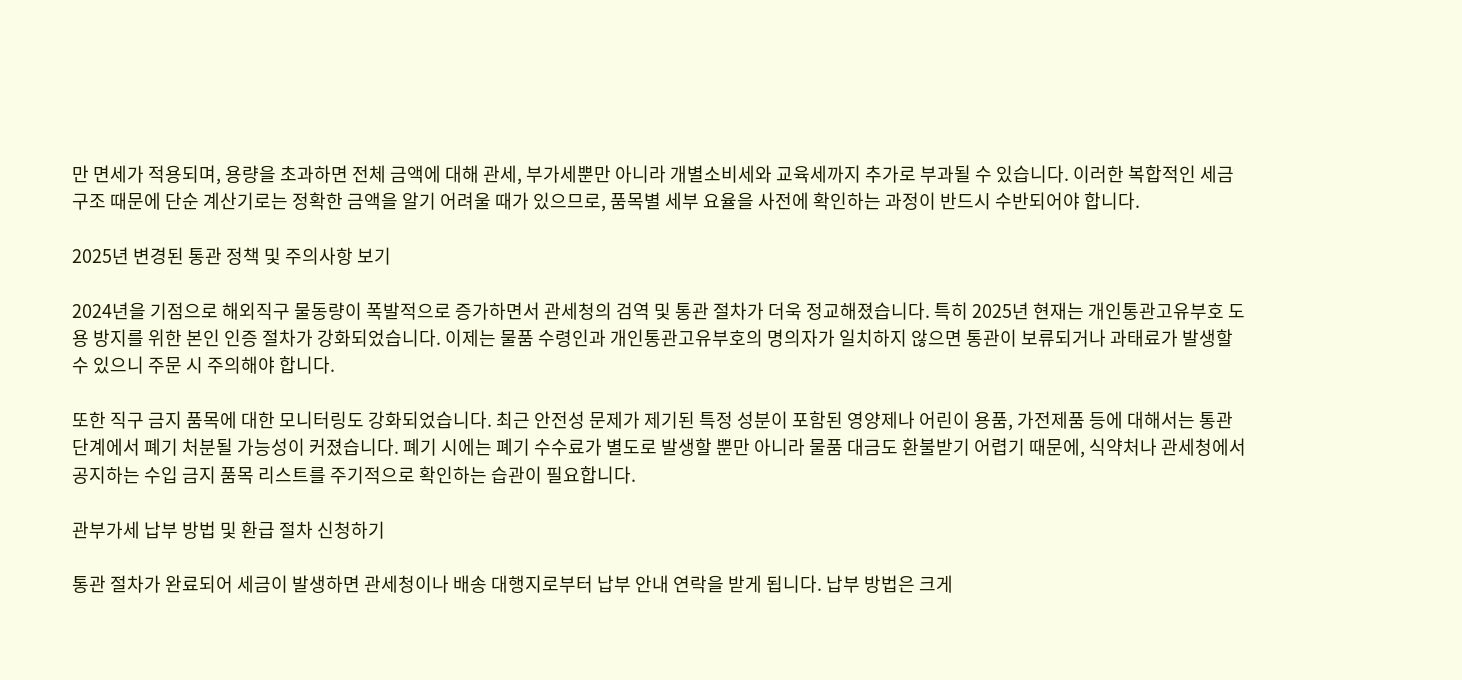만 면세가 적용되며, 용량을 초과하면 전체 금액에 대해 관세, 부가세뿐만 아니라 개별소비세와 교육세까지 추가로 부과될 수 있습니다. 이러한 복합적인 세금 구조 때문에 단순 계산기로는 정확한 금액을 알기 어려울 때가 있으므로, 품목별 세부 요율을 사전에 확인하는 과정이 반드시 수반되어야 합니다.

2025년 변경된 통관 정책 및 주의사항 보기

2024년을 기점으로 해외직구 물동량이 폭발적으로 증가하면서 관세청의 검역 및 통관 절차가 더욱 정교해졌습니다. 특히 2025년 현재는 개인통관고유부호 도용 방지를 위한 본인 인증 절차가 강화되었습니다. 이제는 물품 수령인과 개인통관고유부호의 명의자가 일치하지 않으면 통관이 보류되거나 과태료가 발생할 수 있으니 주문 시 주의해야 합니다.

또한 직구 금지 품목에 대한 모니터링도 강화되었습니다. 최근 안전성 문제가 제기된 특정 성분이 포함된 영양제나 어린이 용품, 가전제품 등에 대해서는 통관 단계에서 폐기 처분될 가능성이 커졌습니다. 폐기 시에는 폐기 수수료가 별도로 발생할 뿐만 아니라 물품 대금도 환불받기 어렵기 때문에, 식약처나 관세청에서 공지하는 수입 금지 품목 리스트를 주기적으로 확인하는 습관이 필요합니다.

관부가세 납부 방법 및 환급 절차 신청하기

통관 절차가 완료되어 세금이 발생하면 관세청이나 배송 대행지로부터 납부 안내 연락을 받게 됩니다. 납부 방법은 크게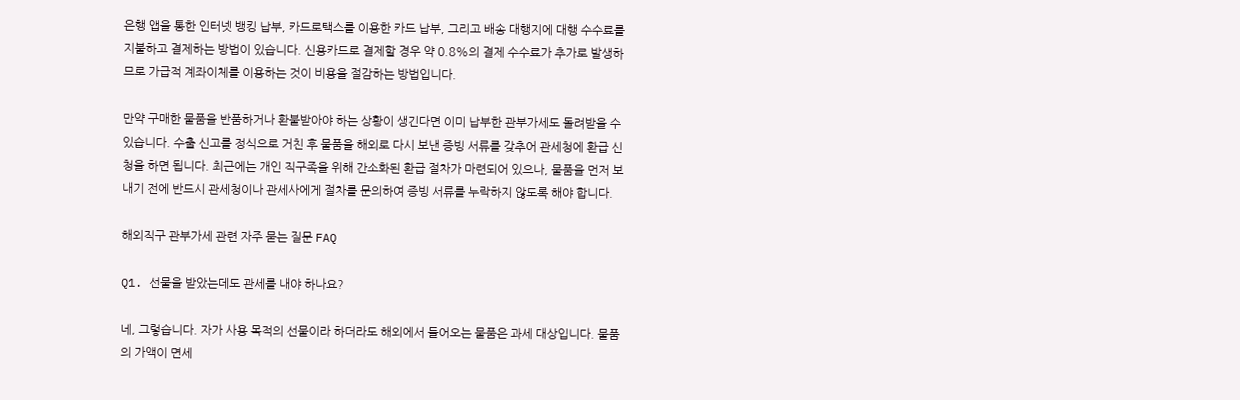은행 앱을 통한 인터넷 뱅킹 납부, 카드로택스를 이용한 카드 납부, 그리고 배송 대행지에 대행 수수료를 지불하고 결제하는 방법이 있습니다. 신용카드로 결제할 경우 약 0.8%의 결제 수수료가 추가로 발생하므로 가급적 계좌이체를 이용하는 것이 비용을 절감하는 방법입니다.

만약 구매한 물품을 반품하거나 환불받아야 하는 상황이 생긴다면 이미 납부한 관부가세도 돌려받을 수 있습니다. 수출 신고를 정식으로 거친 후 물품을 해외로 다시 보낸 증빙 서류를 갖추어 관세청에 환급 신청을 하면 됩니다. 최근에는 개인 직구족을 위해 간소화된 환급 절차가 마련되어 있으나, 물품을 먼저 보내기 전에 반드시 관세청이나 관세사에게 절차를 문의하여 증빙 서류를 누락하지 않도록 해야 합니다.

해외직구 관부가세 관련 자주 묻는 질문 FAQ

Q1. 선물을 받았는데도 관세를 내야 하나요?

네, 그렇습니다. 자가 사용 목적의 선물이라 하더라도 해외에서 들어오는 물품은 과세 대상입니다. 물품의 가액이 면세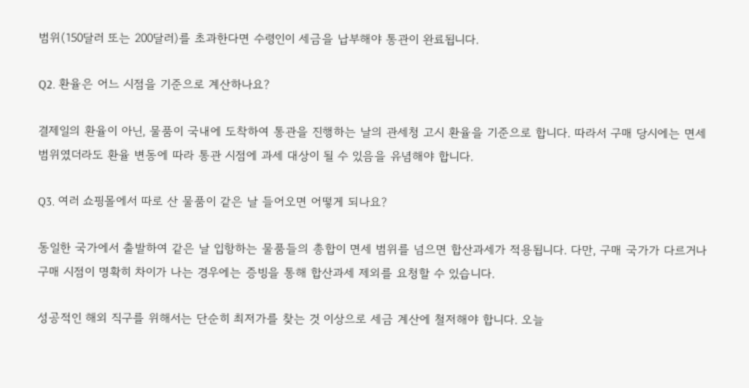범위(150달러 또는 200달러)를 초과한다면 수령인이 세금을 납부해야 통관이 완료됩니다.

Q2. 환율은 어느 시점을 기준으로 계산하나요?

결제일의 환율이 아닌, 물품이 국내에 도착하여 통관을 진행하는 날의 관세청 고시 환율을 기준으로 합니다. 따라서 구매 당시에는 면세 범위였더라도 환율 변동에 따라 통관 시점에 과세 대상이 될 수 있음을 유념해야 합니다.

Q3. 여러 쇼핑몰에서 따로 산 물품이 같은 날 들어오면 어떻게 되나요?

동일한 국가에서 출발하여 같은 날 입항하는 물품들의 총합이 면세 범위를 넘으면 합산과세가 적용됩니다. 다만, 구매 국가가 다르거나 구매 시점이 명확히 차이가 나는 경우에는 증빙을 통해 합산과세 제외를 요청할 수 있습니다.

성공적인 해외 직구를 위해서는 단순히 최저가를 찾는 것 이상으로 세금 계산에 철저해야 합니다. 오늘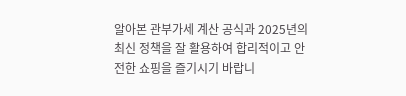알아본 관부가세 계산 공식과 2025년의 최신 정책을 잘 활용하여 합리적이고 안전한 쇼핑을 즐기시기 바랍니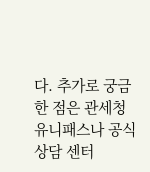다. 추가로 궁금한 점은 관세청 유니패스나 공식 상담 센터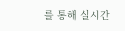를 통해 실시간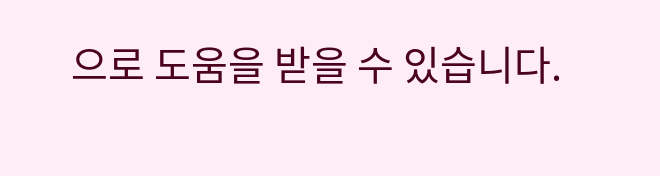으로 도움을 받을 수 있습니다.